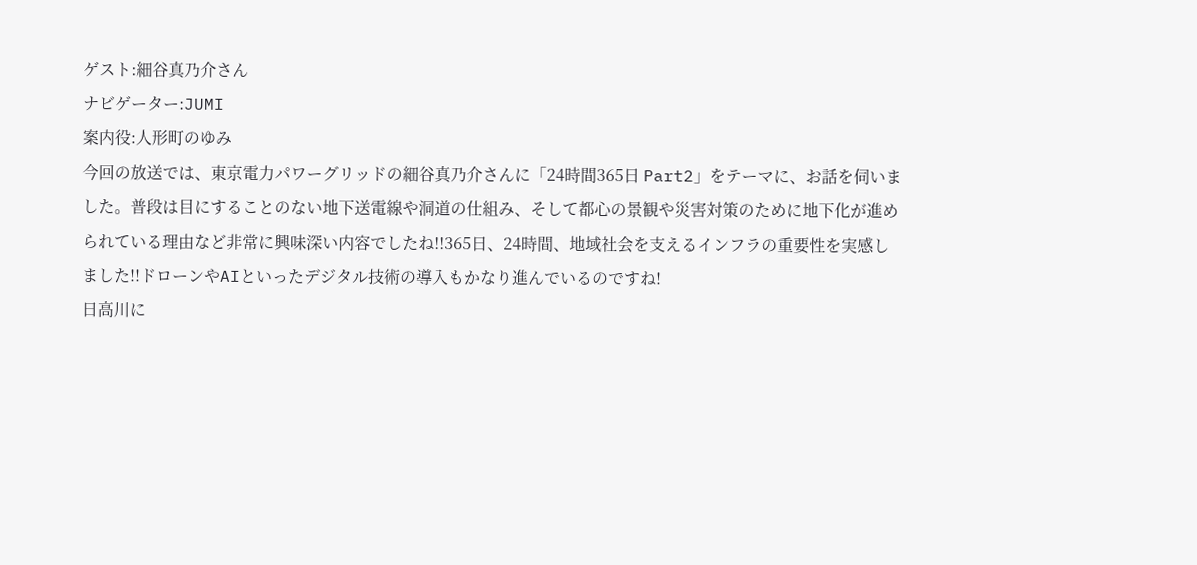ゲスト:細谷真乃介さん
ナビゲーター:JUMI
案内役:人形町のゆみ
今回の放送では、東京電力パワーグリッドの細谷真乃介さんに「24時間365日 Part2」をテーマに、お話を伺いました。普段は目にすることのない地下送電線や洞道の仕組み、そして都心の景観や災害対策のために地下化が進められている理由など非常に興味深い内容でしたね!!365日、24時間、地域社会を支えるインフラの重要性を実感しました!!ドローンやAIといったデジタル技術の導入もかなり進んでいるのですね!
日高川に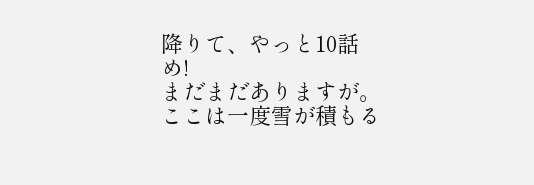降りて、やっと10話め!
まだまだありますが。
ここは一度雪が積もる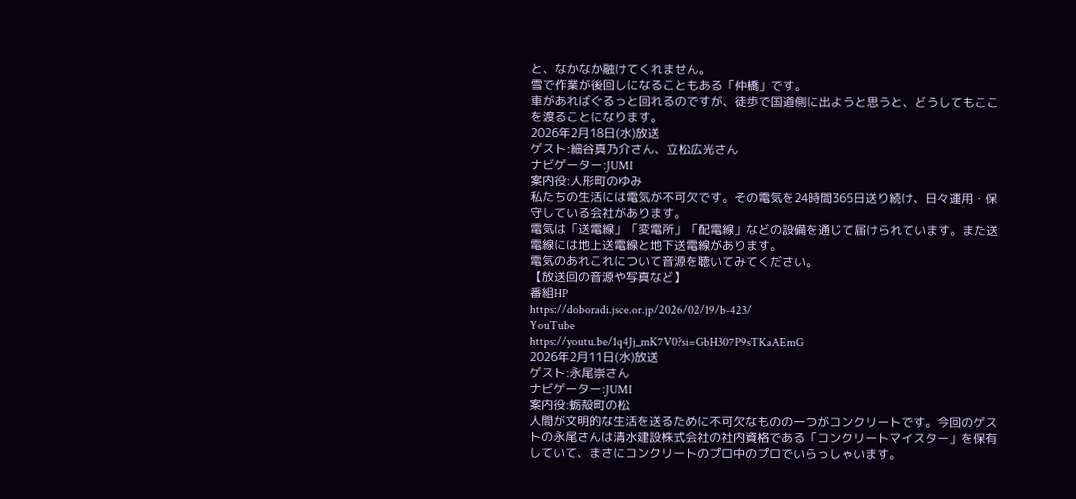と、なかなか融けてくれません。
雪で作業が後回しになることもある「仲橋」です。
車があればぐるっと回れるのですが、徒歩で国道側に出ようと思うと、どうしてもここを渡ることになります。
2026年2月18日(水)放送
ゲスト:細谷真乃介さん、立松広光さん
ナビゲーター:JUMI
案内役:人形町のゆみ
私たちの生活には電気が不可欠です。その電気を24時間365日送り続け、日々運用・保守している会社があります。
電気は「送電線」「変電所」「配電線」などの設備を通じて届けられています。また送電線には地上送電線と地下送電線があります。
電気のあれこれについて音源を聴いてみてください。
【放送回の音源や写真など】
番組HP
https://doboradi.jsce.or.jp/2026/02/19/b-423/
YouTube
https://youtu.be/1q4Jj_mK7V0?si=GbH307P9sTKaAEmG
2026年2月11日(水)放送
ゲスト:永尾崇さん
ナビゲーター:JUMI
案内役:蛎殻町の松
人間が文明的な生活を送るために不可欠なものの一つがコンクリートです。今回のゲストの永尾さんは清水建設株式会社の社内資格である「コンクリートマイスター」を保有していて、まさにコンクリートのプロ中のプロでいらっしゃいます。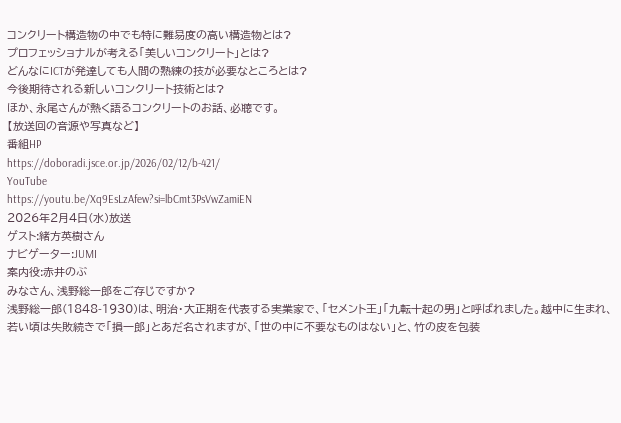コンクリート構造物の中でも特に難易度の高い構造物とは?
プロフェッショナルが考える「美しいコンクリート」とは?
どんなにICTが発達しても人間の熟練の技が必要なところとは?
今後期待される新しいコンクリート技術とは?
ほか、永尾さんが熱く語るコンクリートのお話、必聴です。
【放送回の音源や写真など】
番組HP
https://doboradi.jsce.or.jp/2026/02/12/b-421/
YouTube
https://youtu.be/Xq9EsLzAfew?si=lbCmt3PsVwZamiEN
2026年2月4日(水)放送
ゲスト:緒方英樹さん
ナビゲーター:JUMI
案内役:赤井のぶ
みなさん、浅野総一郎をご存じですか?
浅野総一郎(1848-1930)は、明治・大正期を代表する実業家で、「セメント王」「九転十起の男」と呼ばれました。越中に生まれ、若い頃は失敗続きで「損一郎」とあだ名されますが、「世の中に不要なものはない」と、竹の皮を包装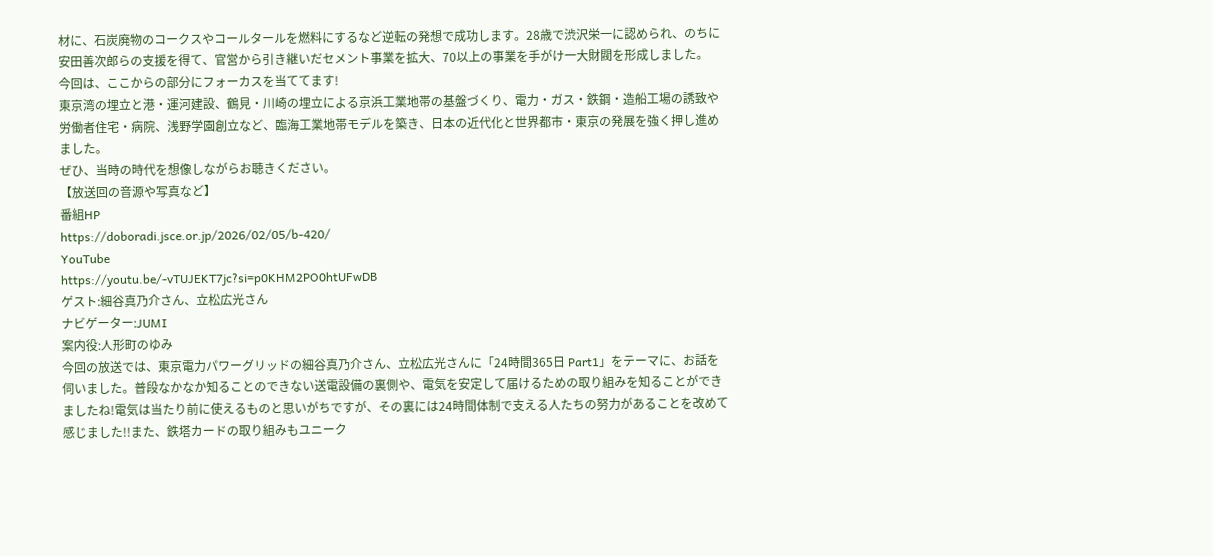材に、石炭廃物のコークスやコールタールを燃料にするなど逆転の発想で成功します。28歳で渋沢栄一に認められ、のちに安田善次郎らの支援を得て、官営から引き継いだセメント事業を拡大、70以上の事業を手がけ一大財閥を形成しました。
今回は、ここからの部分にフォーカスを当ててます!
東京湾の埋立と港・運河建設、鶴見・川崎の埋立による京浜工業地帯の基盤づくり、電力・ガス・鉄鋼・造船工場の誘致や労働者住宅・病院、浅野学園創立など、臨海工業地帯モデルを築き、日本の近代化と世界都市・東京の発展を強く押し進めました。
ぜひ、当時の時代を想像しながらお聴きください。
【放送回の音源や写真など】
番組HP
https://doboradi.jsce.or.jp/2026/02/05/b-420/
YouTube
https://youtu.be/-vTUJEKT7jc?si=p0KHM2PO0htUFwDB
ゲスト:細谷真乃介さん、立松広光さん
ナビゲーター:JUMI
案内役:人形町のゆみ
今回の放送では、東京電力パワーグリッドの細谷真乃介さん、立松広光さんに「24時間365日 Part1」をテーマに、お話を伺いました。普段なかなか知ることのできない送電設備の裏側や、電気を安定して届けるための取り組みを知ることができましたね!電気は当たり前に使えるものと思いがちですが、その裏には24時間体制で支える人たちの努力があることを改めて感じました!!また、鉄塔カードの取り組みもユニーク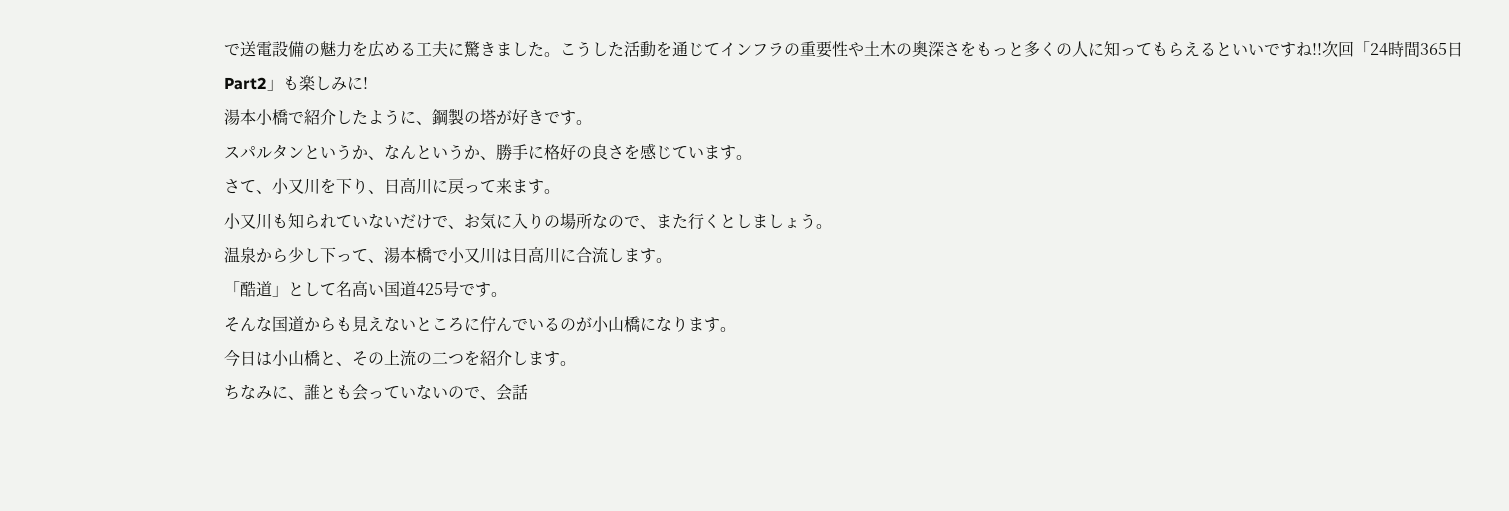で送電設備の魅力を広める工夫に驚きました。こうした活動を通じてインフラの重要性や土木の奥深さをもっと多くの人に知ってもらえるといいですね!!次回「24時間365日 Part2」も楽しみに!
湯本小橋で紹介したように、鋼製の塔が好きです。
スパルタンというか、なんというか、勝手に格好の良さを感じています。
さて、小又川を下り、日高川に戻って来ます。
小又川も知られていないだけで、お気に入りの場所なので、また行くとしましょう。
温泉から少し下って、湯本橋で小又川は日高川に合流します。
「酷道」として名高い国道425号です。
そんな国道からも見えないところに佇んでいるのが小山橋になります。
今日は小山橋と、その上流の二つを紹介します。
ちなみに、誰とも会っていないので、会話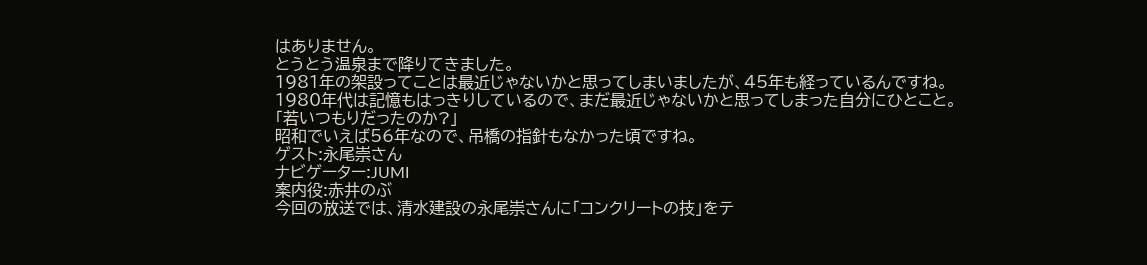はありません。
とうとう温泉まで降りてきました。
1981年の架設ってことは最近じゃないかと思ってしまいましたが、45年も経っているんですね。
1980年代は記憶もはっきりしているので、まだ最近じゃないかと思ってしまった自分にひとこと。
「若いつもりだったのか?」
昭和でいえば56年なので、吊橋の指針もなかった頃ですね。
ゲスト:永尾崇さん
ナビゲーター:JUMI
案内役:赤井のぶ
今回の放送では、清水建設の永尾崇さんに「コンクリートの技」をテ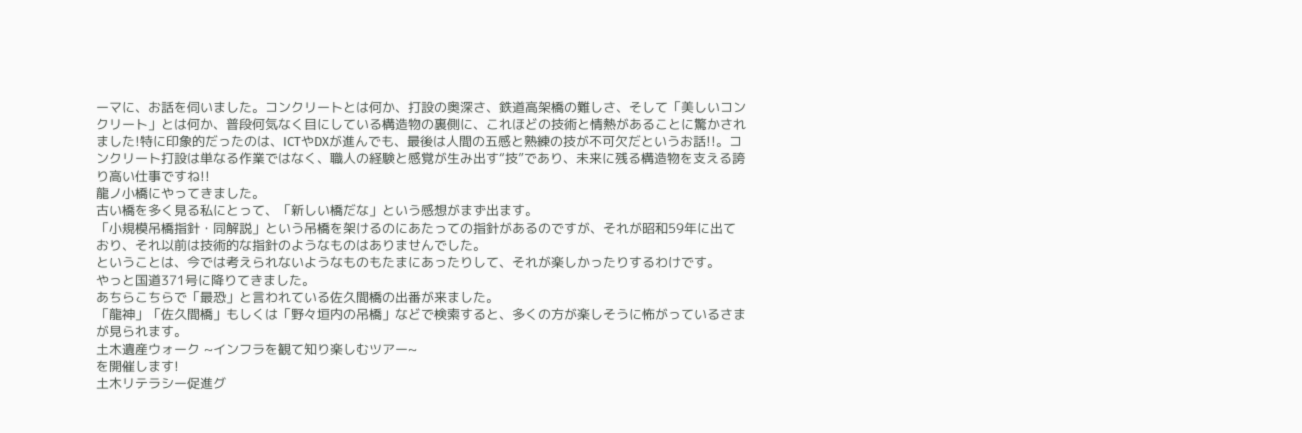ーマに、お話を伺いました。コンクリートとは何か、打設の奥深さ、鉄道高架橋の難しさ、そして「美しいコンクリート」とは何か、普段何気なく目にしている構造物の裏側に、これほどの技術と情熱があることに驚かされました!特に印象的だったのは、ICTやDXが進んでも、最後は人間の五感と熟練の技が不可欠だというお話!!。コンクリート打設は単なる作業ではなく、職人の経験と感覚が生み出す“技”であり、未来に残る構造物を支える誇り高い仕事ですね!!
龍ノ小橋にやってきました。
古い橋を多く見る私にとって、「新しい橋だな」という感想がまず出ます。
「小規模吊橋指針・同解説」という吊橋を架けるのにあたっての指針があるのですが、それが昭和59年に出ており、それ以前は技術的な指針のようなものはありませんでした。
ということは、今では考えられないようなものもたまにあったりして、それが楽しかったりするわけです。
やっと国道371号に降りてきました。
あちらこちらで「最恐」と言われている佐久間橋の出番が来ました。
「龍神」「佐久間橋」もしくは「野々垣内の吊橋」などで検索すると、多くの方が楽しそうに怖がっているさまが見られます。
土木遺産ウォーク ~インフラを観て知り楽しむツアー~
を開催します!
土木リテラシー促進グ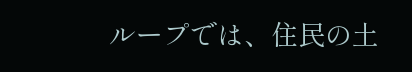ループでは、住民の土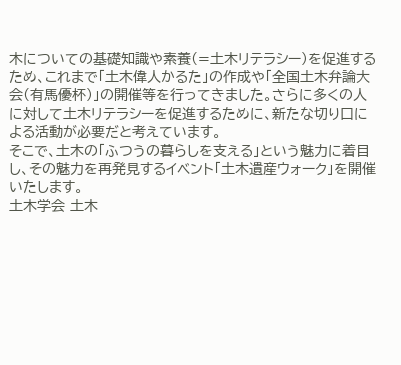木についての基礎知識や素養(=土木リテラシー)を促進するため、これまで「土木偉人かるた」の作成や「全国土木弁論大会(有馬優杯)」の開催等を行ってきました。さらに多くの人に対して土木リテラシーを促進するために、新たな切り口による活動が必要だと考えています。
そこで、土木の「ふつうの暮らしを支える」という魅力に着目し、その魅力を再発見するイベント「土木遺産ウォーク」を開催いたします。
土木学会 土木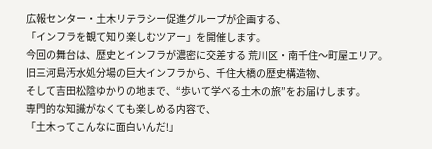広報センター・土木リテラシー促進グループが企画する、
「インフラを観て知り楽しむツアー」を開催します。
今回の舞台は、歴史とインフラが濃密に交差する 荒川区・南千住〜町屋エリア。
旧三河島汚水処分場の巨大インフラから、千住大橋の歴史構造物、
そして吉田松陰ゆかりの地まで、“歩いて学べる土木の旅”をお届けします。
専門的な知識がなくても楽しめる内容で、
「土木ってこんなに面白いんだ!」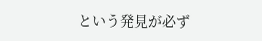という発見が必ず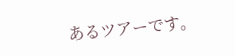あるツアーです。